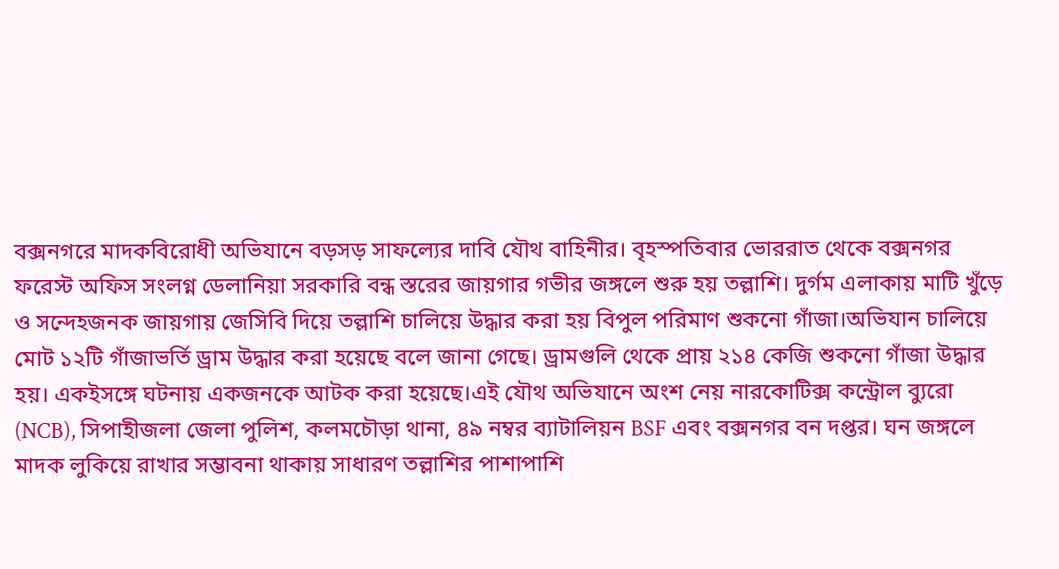বক্সনগরে মাদকবিরোধী অভিযানে বড়সড় সাফল্যের দাবি যৌথ বাহিনীর। বৃহস্পতিবার ভোররাত থেকে বক্সনগর ফরেস্ট অফিস সংলগ্ন ডেলানিয়া সরকারি বন্ধ স্তরের জায়গার গভীর জঙ্গলে শুরু হয় তল্লাশি। দুর্গম এলাকায় মাটি খুঁড়ে ও সন্দেহজনক জায়গায় জেসিবি দিয়ে তল্লাশি চালিয়ে উদ্ধার করা হয় বিপুল পরিমাণ শুকনো গাঁজা।অভিযান চালিয়ে মোট ১২টি গাঁজাভর্তি ড্রাম উদ্ধার করা হয়েছে বলে জানা গেছে। ড্রামগুলি থেকে প্রায় ২১৪ কেজি শুকনো গাঁজা উদ্ধার হয়। একইসঙ্গে ঘটনায় একজনকে আটক করা হয়েছে।এই যৌথ অভিযানে অংশ নেয় নারকোটিক্স কন্ট্রোল ব্যুরো (NCB), সিপাহীজলা জেলা পুলিশ, কলমচৌড়া থানা, ৪৯ নম্বর ব্যাটালিয়ন BSF এবং বক্সনগর বন দপ্তর। ঘন জঙ্গলে মাদক লুকিয়ে রাখার সম্ভাবনা থাকায় সাধারণ তল্লাশির পাশাপাশি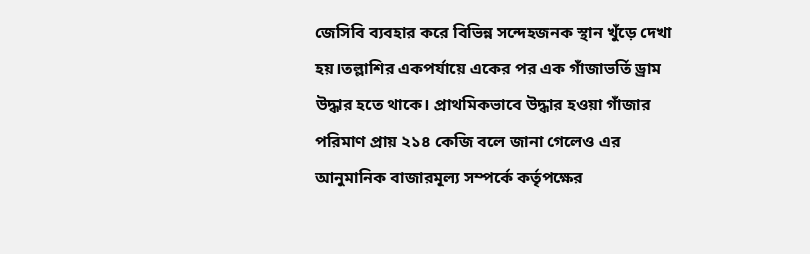জেসিবি ব্যবহার করে বিভিন্ন সন্দেহজনক স্থান খুঁড়ে দেখা হয়।তল্লাশির একপর্যায়ে একের পর এক গাঁজাভর্তি ড্রাম উদ্ধার হতে থাকে। প্রাথমিকভাবে উদ্ধার হওয়া গাঁজার পরিমাণ প্রায় ২১৪ কেজি বলে জানা গেলেও এর আনুমানিক বাজারমূল্য সম্পর্কে কর্তৃপক্ষের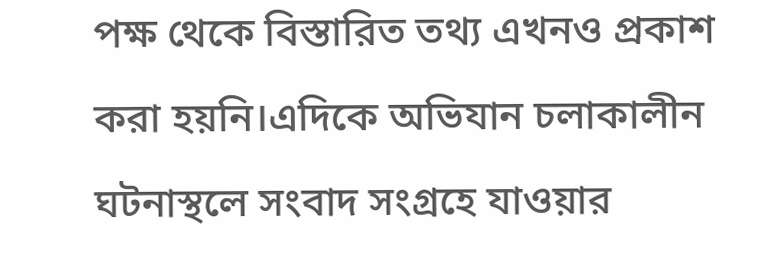পক্ষ থেকে বিস্তারিত তথ্য এখনও প্রকাশ করা হয়নি।এদিকে অভিযান চলাকালীন ঘটনাস্থলে সংবাদ সংগ্রহে যাওয়ার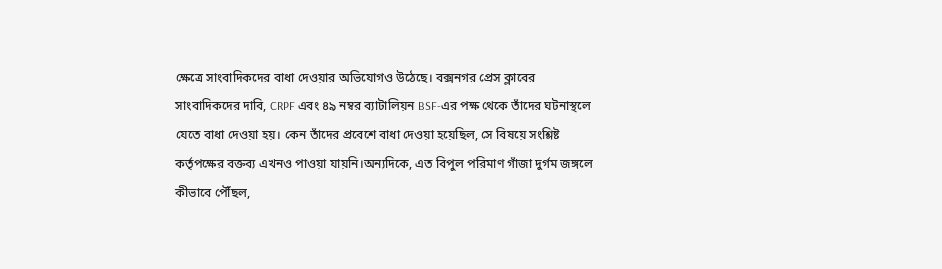ক্ষেত্রে সাংবাদিকদের বাধা দেওয়ার অভিযোগও উঠেছে। বক্সনগর প্রেস ক্লাবের সাংবাদিকদের দাবি, CRPF এবং ৪৯ নম্বর ব্যাটালিয়ন BSF-এর পক্ষ থেকে তাঁদের ঘটনাস্থলে যেতে বাধা দেওয়া হয়। কেন তাঁদের প্রবেশে বাধা দেওয়া হয়েছিল, সে বিষয়ে সংশ্লিষ্ট কর্তৃপক্ষের বক্তব্য এখনও পাওয়া যায়নি।অন্যদিকে, এত বিপুল পরিমাণ গাঁজা দুর্গম জঙ্গলে কীভাবে পৌঁছল,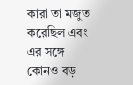কারা তা মজুত করেছিল এবং এর সঙ্গে কোনও বড়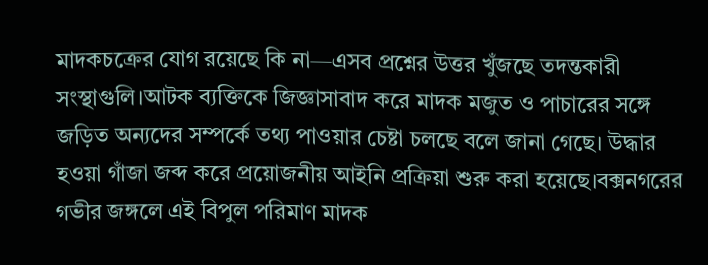মাদকচক্রের যোগ রয়েছে কি না—এসব প্রশ্নের উত্তর খুঁজছে তদন্তকারী সংস্থাগুলি।আটক ব্যক্তিকে জিজ্ঞাসাবাদ করে মাদক মজুত ও পাচারের সঙ্গে জড়িত অন্যদের সম্পর্কে তথ্য পাওয়ার চেষ্টা চলছে বলে জানা গেছে। উদ্ধার হওয়া গাঁজা জব্দ করে প্রয়োজনীয় আইনি প্রক্রিয়া শুরু করা হয়েছে।বক্সনগরের গভীর জঙ্গলে এই বিপুল পরিমাণ মাদক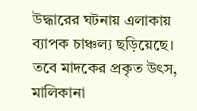উদ্ধারের ঘটনায় এলাকায় ব্যাপক চাঞ্চল্য ছড়িয়েছে। তবে মাদকের প্রকৃত উৎস, মালিকানা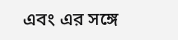এবং এর সঙ্গে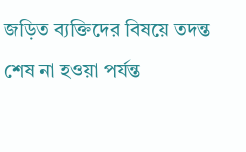জড়িত ব্যক্তিদের বিষয়ে তদন্ত শেষ না হওয়া পর্যন্ত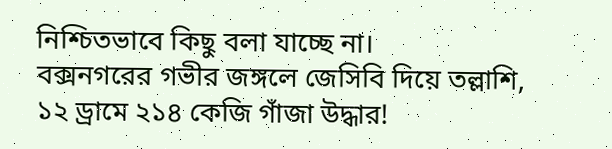নিশ্চিতভাবে কিছু বলা যাচ্ছে না।
বক্সনগরের গভীর জঙ্গলে জেসিবি দিয়ে তল্লাশি, ১২ ড্রামে ২১৪ কেজি গাঁজা উদ্ধার!